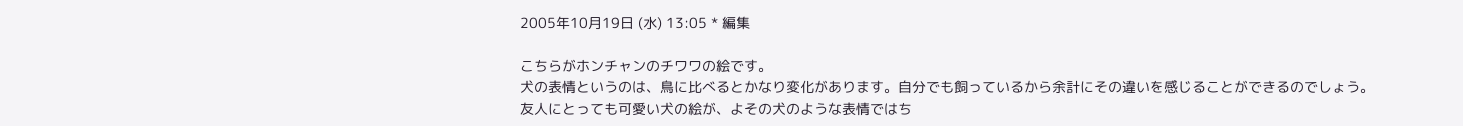2005年10月19日 (水) 13:05 * 編集

こちらがホンチャンのチワワの絵です。
犬の表情というのは、鳥に比べるとかなり変化があります。自分でも飼っているから余計にその違いを感じることができるのでしょう。
友人にとっても可愛い犬の絵が、よその犬のような表情ではち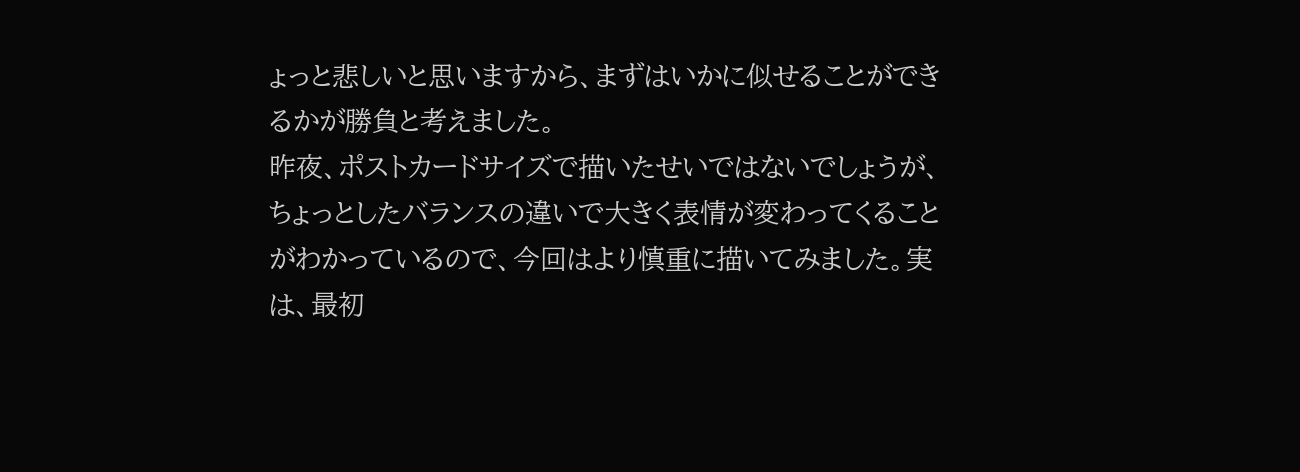ょっと悲しいと思いますから、まずはいかに似せることができるかが勝負と考えました。
昨夜、ポストカードサイズで描いたせいではないでしょうが、ちょっとしたバランスの違いで大きく表情が変わってくることがわかっているので、今回はより慎重に描いてみました。実は、最初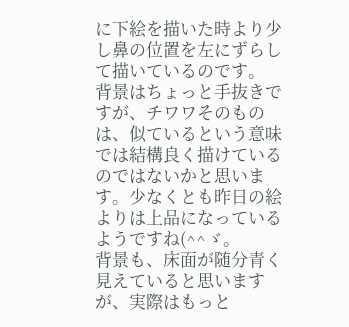に下絵を描いた時より少し鼻の位置を左にずらして描いているのです。
背景はちょっと手抜きですが、チワワそのものは、似ているという意味では結構良く描けているのではないかと思います。少なくとも昨日の絵よりは上品になっているようですね(^^ゞ。
背景も、床面が随分青く見えていると思いますが、実際はもっと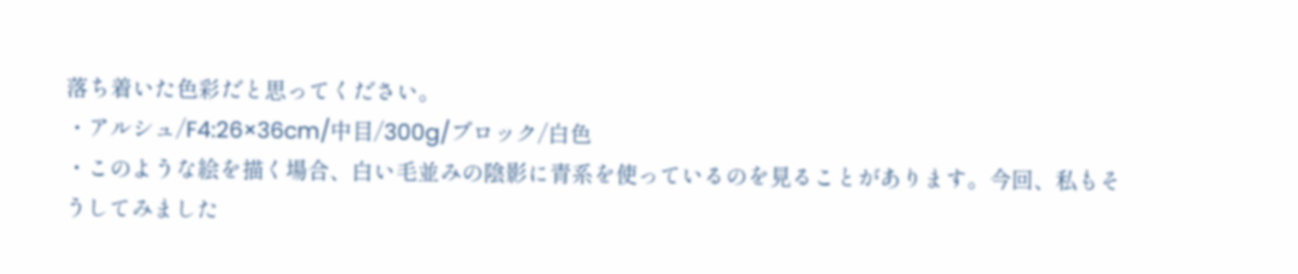落ち着いた色彩だと思ってください。
・アルシュ/F4:26×36cm/中目/300g/ブロック/白色
・このような絵を描く場合、白い毛並みの陰影に青系を使っているのを見ることがあります。今回、私もそうしてみました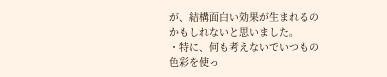が、結構面白い効果が生まれるのかもしれないと思いました。
・特に、何も考えないでいつもの色彩を使っ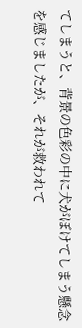てしまうと、背景の色彩の中に犬がぼけてしまう懸念を感じましたが、それが救われて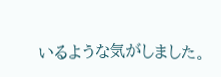いるような気がしました。